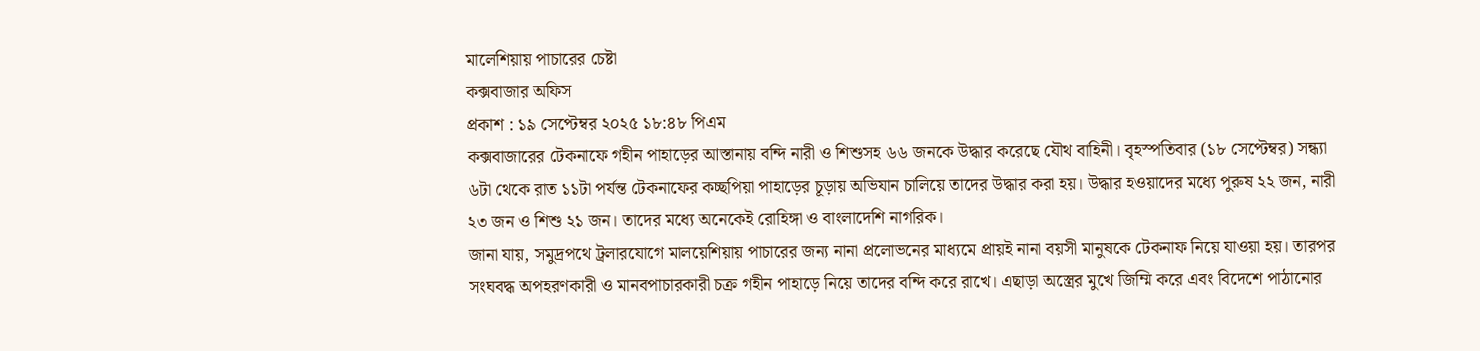মালেশিয়ায় পাচারের চেষ্টা
কক্সবাজার অফিস
প্রকাশ : ১৯ সেপ্টেম্বর ২০২৫ ১৮:৪৮ পিএম
কক্সবাজারের টেকনাফে গহীন পাহাড়ের আস্তানায় বন্দি নারী ও শিশুসহ ৬৬ জনকে উদ্ধার করেছে যৌথ বাহিনী। বৃহস্পতিবার (১৮ সেপ্টেম্বর) সন্ধ্যা ৬টা থেকে রাত ১১টা পর্যন্ত টেকনাফের কচ্ছপিয়া পাহাড়ের চূড়ায় অভিযান চালিয়ে তাদের উদ্ধার করা হয়। উদ্ধার হওয়াদের মধ্যে পুরুষ ২২ জন, নারী ২৩ জন ও শিশু ২১ জন। তাদের মধ্যে অনেকেই রোহিঙ্গা ও বাংলাদেশি নাগরিক।
জানা যায়, সমুদ্রপথে ট্রলারযোগে মালয়েশিয়ায় পাচারের জন্য নানা প্রলোভনের মাধ্যমে প্রায়ই নানা বয়সী মানুষকে টেকনাফ নিয়ে যাওয়া হয়। তারপর সংঘবদ্ধ অপহরণকারী ও মানবপাচারকারী চক্র গহীন পাহাড়ে নিয়ে তাদের বন্দি করে রাখে। এছাড়া অস্ত্রের মুখে জিম্মি করে এবং বিদেশে পাঠানোর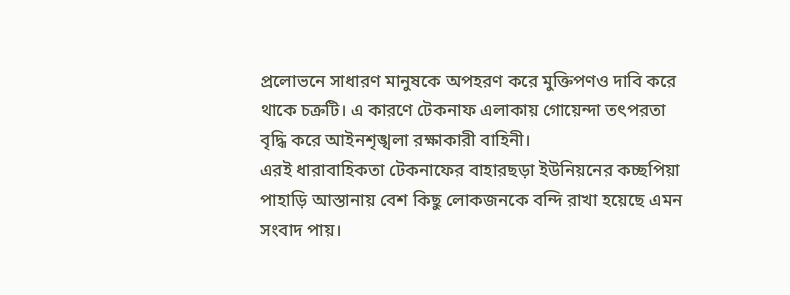প্রলোভনে সাধারণ মানুষকে অপহরণ করে মুক্তিপণও দাবি করে থাকে চক্রটি। এ কারণে টেকনাফ এলাকায় গোয়েন্দা তৎপরতা বৃদ্ধি করে আইনশৃঙ্খলা রক্ষাকারী বাহিনী।
এরই ধারাবাহিকতা টেকনাফের বাহারছড়া ইউনিয়নের কচ্ছপিয়া পাহাড়ি আস্তানায় বেশ কিছু লোকজনকে বন্দি রাখা হয়েছে এমন সংবাদ পায়।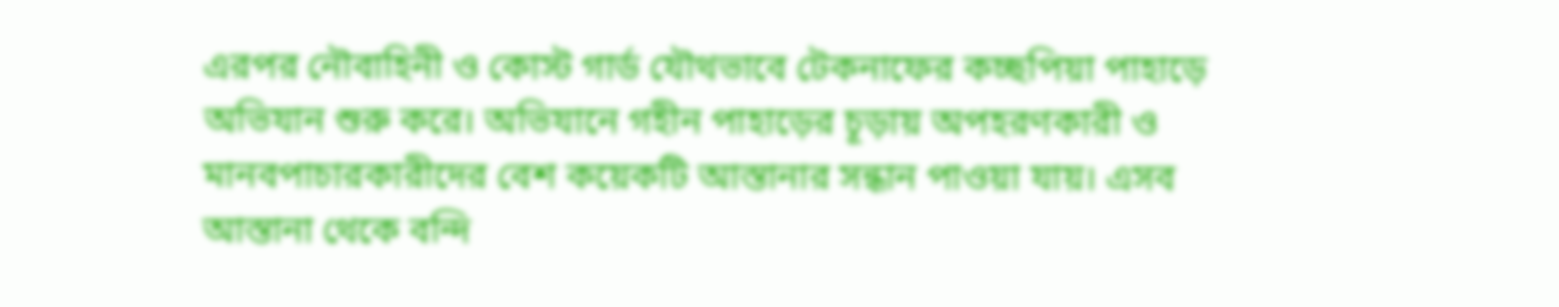এরপর নৌবাহিনী ও কোস্ট গার্ড যৌথভাবে টেকনাফের কচ্ছপিয়া পাহাড়ে অভিযান শুরু করে। অভিযানে গহীন পাহাড়ের চূড়ায় অপহরণকারী ও মানবপাচারকারীদের বেশ কয়েকটি আস্তানার সন্ধান পাওয়া যায়। এসব আস্তানা থেকে বন্দি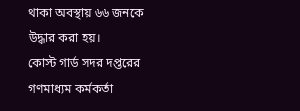থাকা অবস্থায় ৬৬ জনকে উদ্ধার করা হয়।
কোস্ট গার্ড সদর দপ্তরের গণমাধ্যম কর্মকর্তা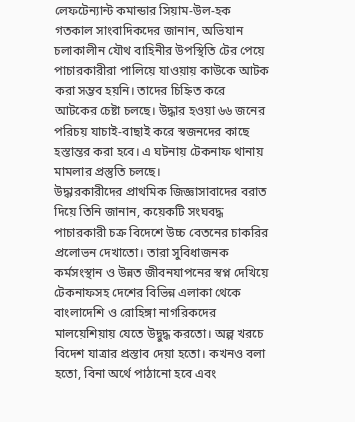লেফটেন্যান্ট কমান্ডার সিয়াম-উল-হক গতকাল সাংবাদিকদের জানান, অভিযান চলাকালীন যৌথ বাহিনীর উপস্থিতি টের পেয়ে পাচারকারীরা পালিয়ে যাওয়ায় কাউকে আটক করা সম্ভব হয়নি। তাদের চিহ্নিত করে আটকের চেষ্টা চলছে। উদ্ধার হওয়া ৬৬ জনের পরিচয় যাচাই-বাছাই করে স্বজনদের কাছে হস্তান্তর করা হবে। এ ঘটনায় টেকনাফ থানায় মামলার প্রস্তুতি চলছে।
উদ্ধারকারীদের প্রাথমিক জিজ্ঞাসাবাদের বরাত দিয়ে তিনি জানান, কয়েকটি সংঘবদ্ধ পাচারকারী চক্র বিদেশে উচ্চ বেতনের চাকরির প্রলোভন দেখাতো। তারা সুবিধাজনক কর্মসংস্থান ও উন্নত জীবনযাপনের স্বপ্ন দেখিয়ে টেকনাফসহ দেশের বিভিন্ন এলাকা থেকে বাংলাদেশি ও রোহিঙ্গা নাগরিকদের মালয়েশিয়ায় যেতে উদ্বুদ্ধ করতো। অল্প খরচে বিদেশ যাত্রার প্রস্তাব দেয়া হতো। কখনও বলা হতো, বিনা অর্থে পাঠানো হবে এবং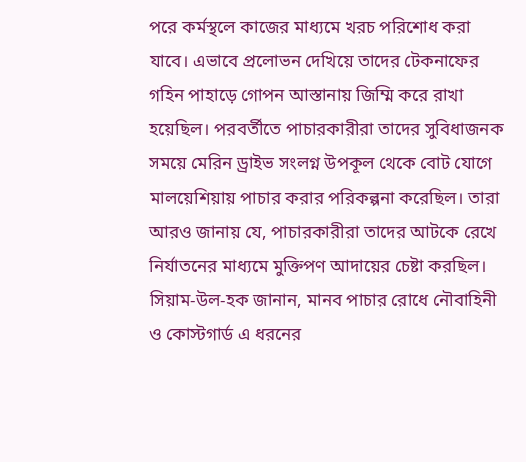পরে কর্মস্থলে কাজের মাধ্যমে খরচ পরিশোধ করা যাবে। এভাবে প্রলোভন দেখিয়ে তাদের টেকনাফের গহিন পাহাড়ে গোপন আস্তানায় জিম্মি করে রাখা হয়েছিল। পরবর্তীতে পাচারকারীরা তাদের সুবিধাজনক সময়ে মেরিন ড্রাইভ সংলগ্ন উপকূল থেকে বোট যোগে মালয়েশিয়ায় পাচার করার পরিকল্পনা করেছিল। তারা আরও জানায় যে, পাচারকারীরা তাদের আটকে রেখে নির্যাতনের মাধ্যমে মুক্তিপণ আদায়ের চেষ্টা করছিল।
সিয়াম-উল-হক জানান, মানব পাচার রোধে নৌবাহিনী ও কোস্টগার্ড এ ধরনের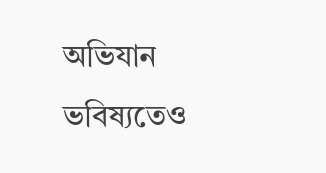অভিযান ভবিষ্যতেও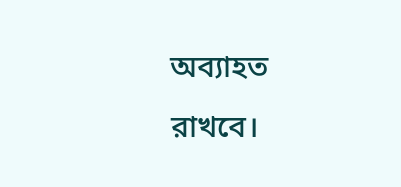অব্যাহত রাখবে।